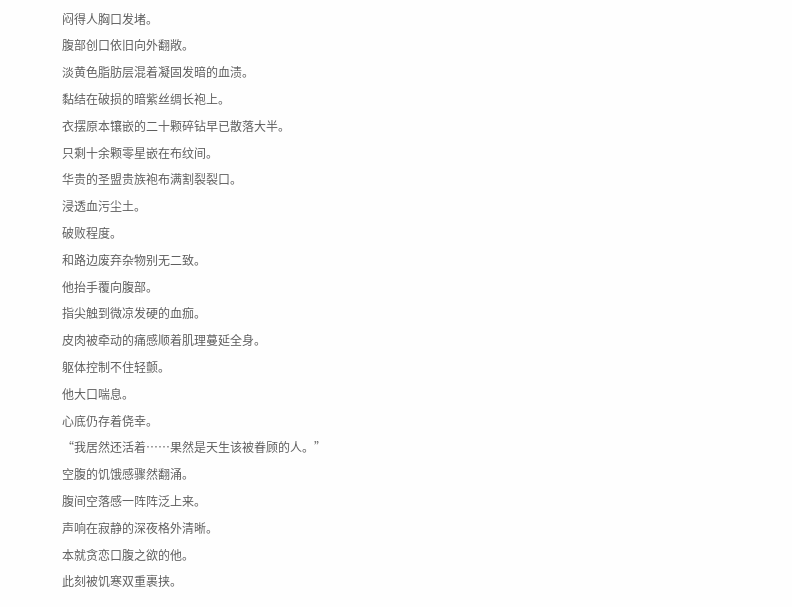闷得人胸口发堵。
腹部创口依旧向外翻敞。
淡黄色脂肪层混着凝固发暗的血渍。
黏结在破损的暗紫丝绸长袍上。
衣摆原本镶嵌的二十颗碎钻早已散落大半。
只剩十余颗零星嵌在布纹间。
华贵的圣盟贵族袍布满割裂裂口。
浸透血污尘土。
破败程度。
和路边废弃杂物别无二致。
他抬手覆向腹部。
指尖触到微凉发硬的血痂。
皮肉被牵动的痛感顺着肌理蔓延全身。
躯体控制不住轻颤。
他大口喘息。
心底仍存着侥幸。
“我居然还活着……果然是天生该被眷顾的人。”
空腹的饥饿感骤然翻涌。
腹间空落感一阵阵泛上来。
声响在寂静的深夜格外清晰。
本就贪恋口腹之欲的他。
此刻被饥寒双重裹挟。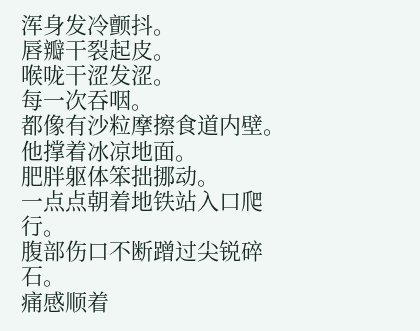浑身发冷颤抖。
唇瓣干裂起皮。
喉咙干涩发涩。
每一次吞咽。
都像有沙粒摩擦食道内壁。
他撑着冰凉地面。
肥胖躯体笨拙挪动。
一点点朝着地铁站入口爬行。
腹部伤口不断蹭过尖锐碎石。
痛感顺着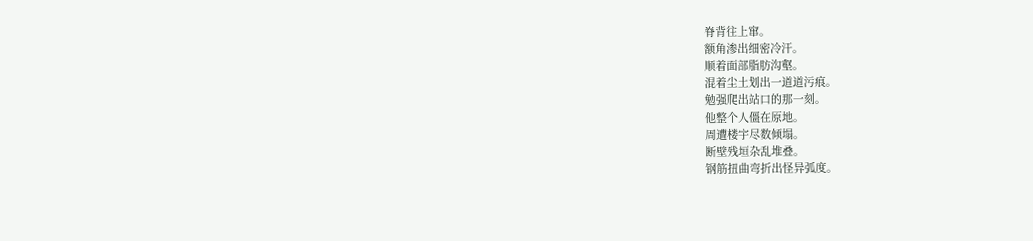脊背往上窜。
额角渗出细密冷汗。
顺着面部脂肪沟壑。
混着尘土划出一道道污痕。
勉强爬出站口的那一刻。
他整个人僵在原地。
周遭楼宇尽数倾塌。
断壁残垣杂乱堆叠。
钢筋扭曲弯折出怪异弧度。